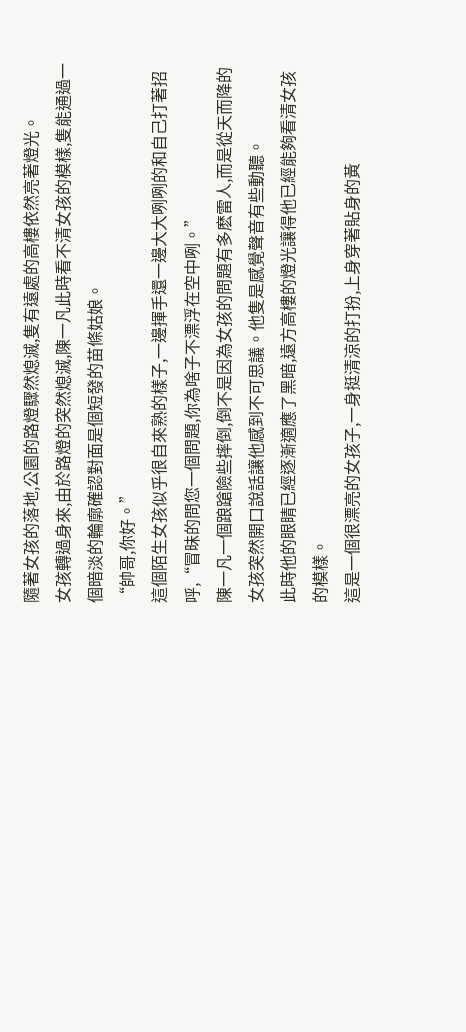隨著女孩的落地,公園的路燈驟然熄滅,隻有遠處的高樓依然亮著燈光。
女孩轉過身來,由於路燈的突然熄滅,陳一凡此時看不清女孩的模樣,隻能通過一個暗淡的輪廓確認對面是個短發的苗條姑娘。
“帥哥,你好。”
這個陌生女孩似乎很自來熟的樣子,一邊揮手還一邊大大咧咧的和自己打著招呼,“冒昧的問您一個問題,你為啥子不漂浮在空中咧。”
陳一凡一個踉蹌險些摔倒,倒不是因為女孩的問題有多麽雷人,而是從天而降的女孩突然開口說話讓他感到不可思議。他隻是感覺聲音有些動聽。
此時他的眼睛已經逐漸適應了黑暗,遠方高樓的燈光讓得他已經能夠看清女孩的模樣。
這是一個很漂亮的女孩子,一身挺清涼的打扮,上身穿著貼身的黃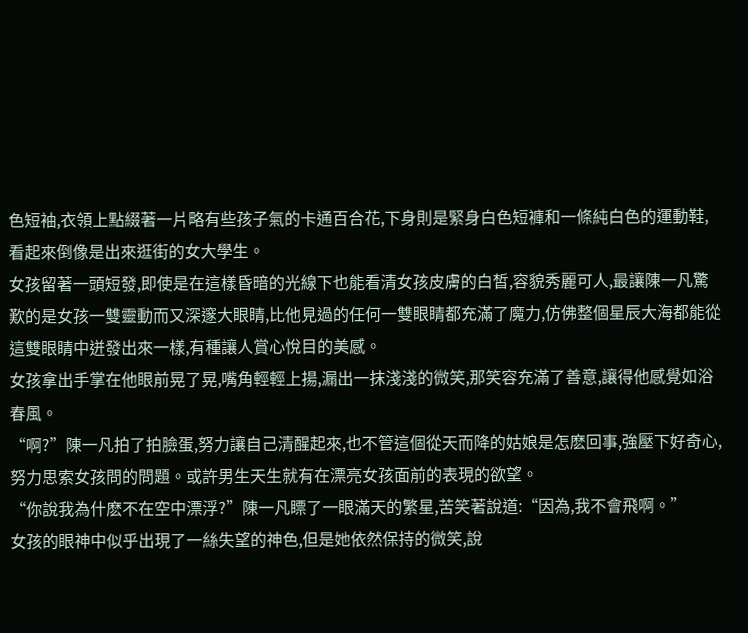色短袖,衣領上點綴著一片略有些孩子氣的卡通百合花,下身則是緊身白色短褲和一條純白色的運動鞋,看起來倒像是出來逛街的女大學生。
女孩留著一頭短發,即使是在這樣昏暗的光線下也能看清女孩皮膚的白皙,容貌秀麗可人,最讓陳一凡驚歎的是女孩一雙靈動而又深邃大眼睛,比他見過的任何一雙眼睛都充滿了魔力,仿佛整個星辰大海都能從這雙眼睛中迸發出來一樣,有種讓人賞心悅目的美感。
女孩拿出手掌在他眼前晃了晃,嘴角輕輕上揚,漏出一抹淺淺的微笑,那笑容充滿了善意,讓得他感覺如浴春風。
“啊?”陳一凡拍了拍臉蛋,努力讓自己清醒起來,也不管這個從天而降的姑娘是怎麽回事,強壓下好奇心,努力思索女孩問的問題。或許男生天生就有在漂亮女孩面前的表現的欲望。
“你說我為什麽不在空中漂浮?”陳一凡瞟了一眼滿天的繁星,苦笑著說道:“因為,我不會飛啊。”
女孩的眼神中似乎出現了一絲失望的神色,但是她依然保持的微笑,說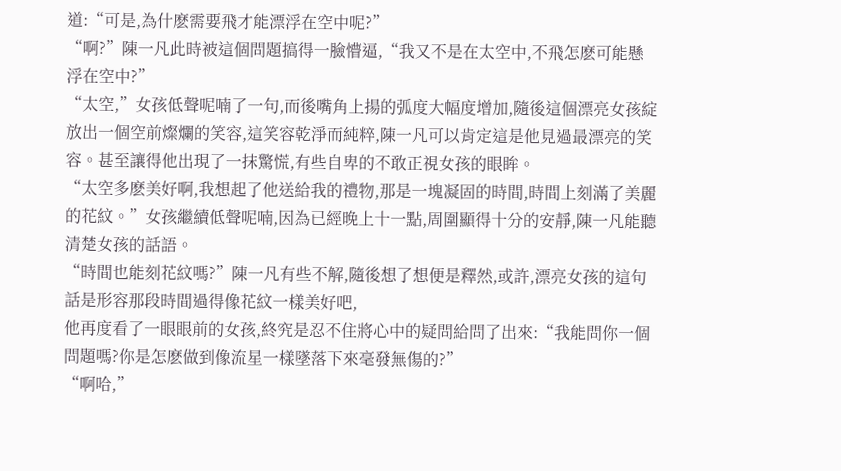道:“可是,為什麽需要飛才能漂浮在空中呢?”
“啊?”陳一凡此時被這個問題搞得一臉懵逼,“我又不是在太空中,不飛怎麽可能懸浮在空中?”
“太空,”女孩低聲呢喃了一句,而後嘴角上揚的弧度大幅度增加,隨後這個漂亮女孩綻放出一個空前燦爛的笑容,這笑容乾淨而純粹,陳一凡可以肯定這是他見過最漂亮的笑容。甚至讓得他出現了一抹驚慌,有些自卑的不敢正視女孩的眼眸。
“太空多麽美好啊,我想起了他送給我的禮物,那是一塊凝固的時間,時間上刻滿了美麗的花紋。”女孩繼續低聲呢喃,因為已經晚上十一點,周圍顯得十分的安靜,陳一凡能聽清楚女孩的話語。
“時間也能刻花紋嗎?”陳一凡有些不解,隨後想了想便是釋然,或許,漂亮女孩的這句話是形容那段時間過得像花紋一樣美好吧,
他再度看了一眼眼前的女孩,終究是忍不住將心中的疑問給問了出來:“我能問你一個問題嗎?你是怎麽做到像流星一樣墜落下來毫發無傷的?”
“啊哈,”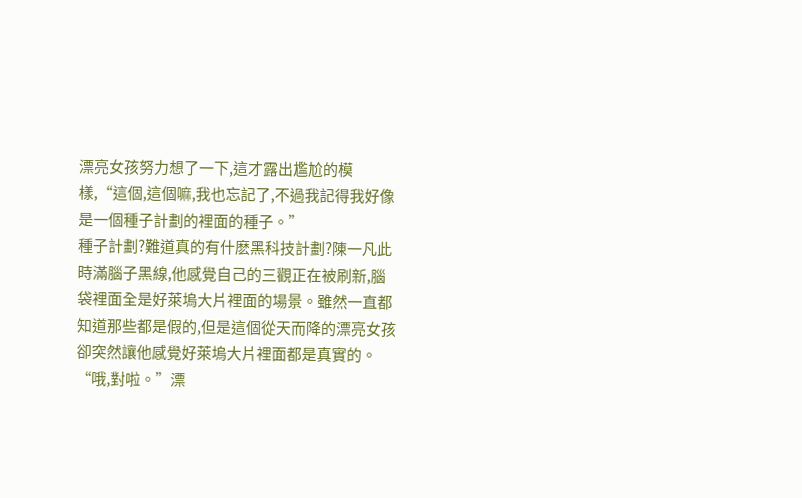漂亮女孩努力想了一下,這才露出尷尬的模樣,“這個,這個嘛,我也忘記了,不過我記得我好像是一個種子計劃的裡面的種子。”
種子計劃?難道真的有什麽黑科技計劃?陳一凡此時滿腦子黑線,他感覺自己的三觀正在被刷新,腦袋裡面全是好萊塢大片裡面的場景。雖然一直都知道那些都是假的,但是這個從天而降的漂亮女孩卻突然讓他感覺好萊塢大片裡面都是真實的。
“哦,對啦。”漂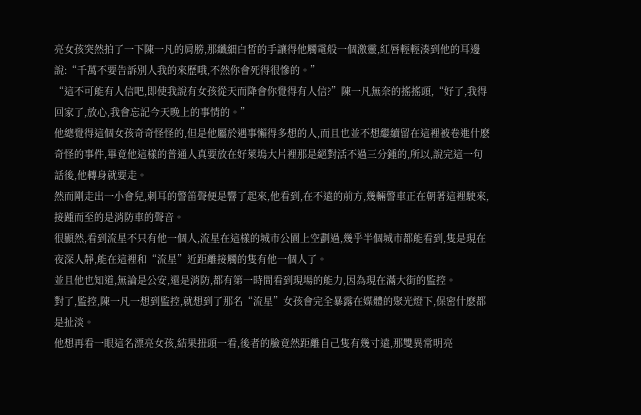亮女孩突然拍了一下陳一凡的肩膀,那纖細白皙的手讓得他觸電般一個激靈,紅唇輕輕湊到他的耳邊說:“千萬不要告訴別人我的來歷哦,不然你會死得很慘的。”
“這不可能有人信吧,即使我說有女孩從天而降會你覺得有人信?”陳一凡無奈的搖搖頭,“好了,我得回家了,放心,我會忘記今天晚上的事情的。”
他總覺得這個女孩奇奇怪怪的,但是他屬於遇事懶得多想的人,而且也並不想繼續留在這裡被卷進什麽奇怪的事件,畢竟他這樣的普通人真要放在好萊塢大片裡那是絕對活不過三分鍾的,所以,說完這一句話後,他轉身就要走。
然而剛走出一小會兒,刺耳的警笛聲便是響了起來,他看到,在不遠的前方,幾輛警車正在朝著這裡駛來,接踵而至的是消防車的聲音。
很顯然,看到流星不只有他一個人,流星在這樣的城市公園上空劃過,幾乎半個城市都能看到,隻是現在夜深人靜,能在這裡和“流星”近距離接觸的隻有他一個人了。
並且他也知道,無論是公安,還是消防,都有第一時間看到現場的能力,因為現在滿大街的監控。
對了,監控,陳一凡一想到監控,就想到了那名“流星”女孩會完全暴露在媒體的聚光燈下,保密什麽都是扯淡。
他想再看一眼這名漂亮女孩,結果扭頭一看,後者的臉竟然距離自己隻有幾寸遠,那雙異常明亮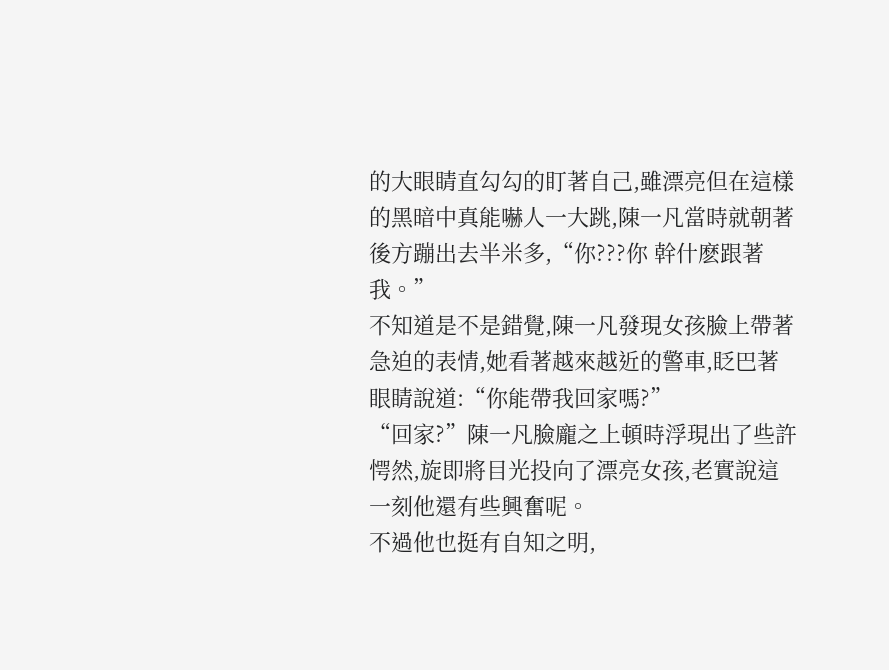的大眼睛直勾勾的盯著自己,雖漂亮但在這樣的黑暗中真能嚇人一大跳,陳一凡當時就朝著後方蹦出去半米多,“你???你 幹什麽跟著我。”
不知道是不是錯覺,陳一凡發現女孩臉上帶著急迫的表情,她看著越來越近的警車,眨巴著眼睛說道:“你能帶我回家嗎?”
“回家?”陳一凡臉龐之上頓時浮現出了些許愕然,旋即將目光投向了漂亮女孩,老實說這一刻他還有些興奮呢。
不過他也挺有自知之明,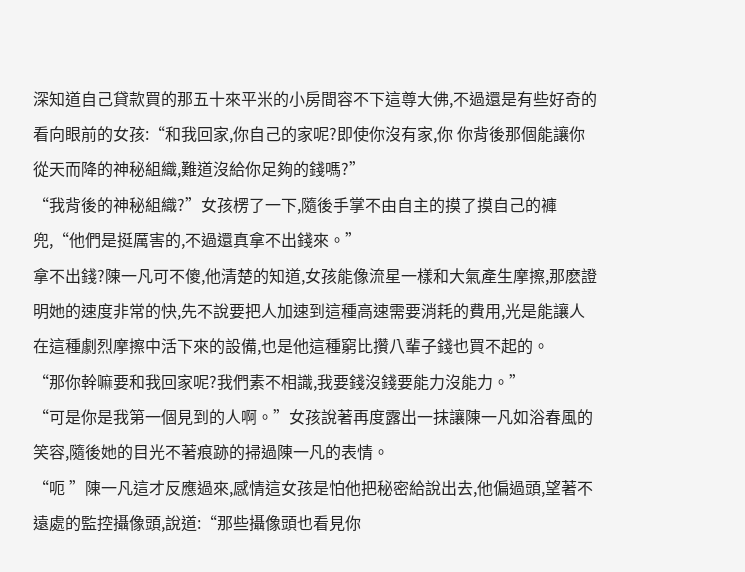深知道自己貸款買的那五十來平米的小房間容不下這尊大佛,不過還是有些好奇的看向眼前的女孩:“和我回家,你自己的家呢?即使你沒有家,你 你背後那個能讓你從天而降的神秘組織,難道沒給你足夠的錢嗎?”
“我背後的神秘組織?”女孩楞了一下,隨後手掌不由自主的摸了摸自己的褲兜,“他們是挺厲害的,不過還真拿不出錢來。”
拿不出錢?陳一凡可不傻,他清楚的知道,女孩能像流星一樣和大氣產生摩擦,那麽證明她的速度非常的快,先不說要把人加速到這種高速需要消耗的費用,光是能讓人在這種劇烈摩擦中活下來的設備,也是他這種窮比攢八輩子錢也買不起的。
“那你幹嘛要和我回家呢?我們素不相識,我要錢沒錢要能力沒能力。”
“可是你是我第一個見到的人啊。”女孩說著再度露出一抹讓陳一凡如浴春風的笑容,隨後她的目光不著痕跡的掃過陳一凡的表情。
“呃 ”陳一凡這才反應過來,感情這女孩是怕他把秘密給說出去,他偏過頭,望著不遠處的監控攝像頭,說道:“那些攝像頭也看見你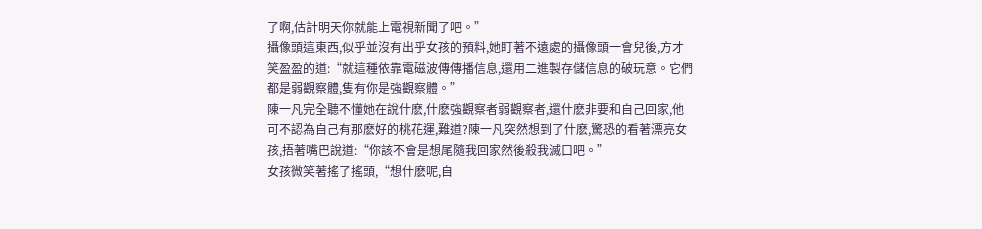了啊,估計明天你就能上電視新聞了吧。”
攝像頭這東西,似乎並沒有出乎女孩的預料,她盯著不遠處的攝像頭一會兒後,方才笑盈盈的道:“就這種依靠電磁波傳傳播信息,還用二進製存儲信息的破玩意。它們都是弱觀察體,隻有你是強觀察體。”
陳一凡完全聽不懂她在說什麽,什麽強觀察者弱觀察者,還什麽非要和自己回家,他可不認為自己有那麽好的桃花運,難道?陳一凡突然想到了什麽,驚恐的看著漂亮女孩,捂著嘴巴說道:“你該不會是想尾隨我回家然後殺我滅口吧。”
女孩微笑著搖了搖頭,“想什麽呢,自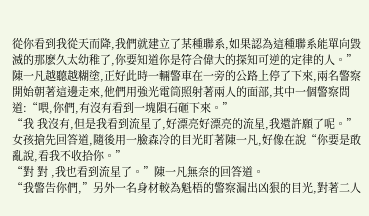從你看到我從天而降,我們就建立了某種聯系,如果認為這種聯系能單向毀滅的那麽久太幼稚了,你要知道你是符合偉大的探知可逆的定律的人。”
陳一凡越聽越糊塗,正好此時一輛警車在一旁的公路上停了下來,兩名警察開始朝著這邊走來,他們用強光電筒照射著兩人的面部,其中一個警察問道:“喂,你們,有沒有看到一塊隕石砸下來。”
“我 我沒有,但是我看到流星了,好漂亮好漂亮的流星,我還許願了呢。”女孩搶先回答道,隨後用一臉森冷的目光盯著陳一凡,好像在說“你要是敢亂說,看我不收拾你。”
“對 對 ,我也看到流星了。”陳一凡無奈的回答道。
“我警告你們,”另外一名身材較為魁梧的警察漏出凶狠的目光,對著二人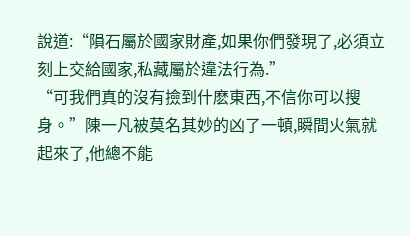說道:“隕石屬於國家財產,如果你們發現了,必須立刻上交給國家,私藏屬於違法行為.”
“可我們真的沒有撿到什麽東西,不信你可以搜身。”陳一凡被莫名其妙的凶了一頓,瞬間火氣就起來了,他總不能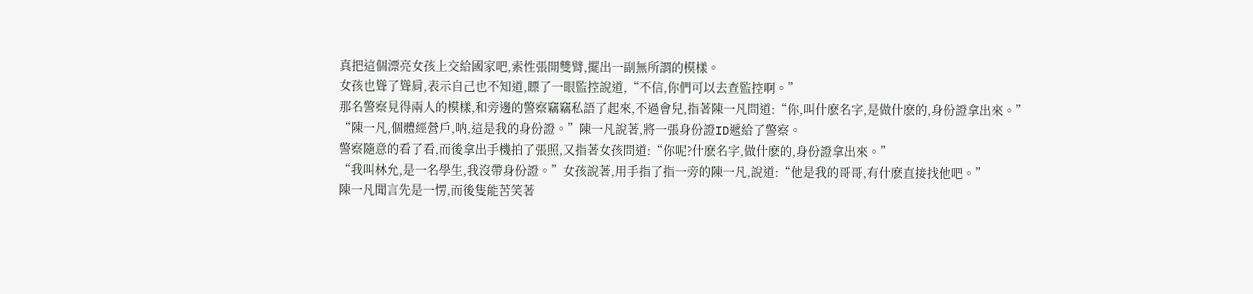真把這個漂亮女孩上交給國家吧,索性張開雙臂,擺出一副無所謂的模樣。
女孩也聳了聳肩,表示自己也不知道,瞟了一眼監控說道,“不信,你們可以去查監控啊。”
那名警察見得兩人的模樣,和旁邊的警察竊竊私語了起來,不過會兒,指著陳一凡問道:“你,叫什麽名字,是做什麽的,身份證拿出來。”
“陳一凡,個體經營戶,呐,這是我的身份證。”陳一凡說著,將一張身份證ID遞給了警察。
警察隨意的看了看,而後拿出手機拍了張照,又指著女孩問道:“你呢?什麽名字,做什麽的,身份證拿出來。”
“我叫林允,是一名學生,我沒帶身份證。”女孩說著,用手指了指一旁的陳一凡,說道:“他是我的哥哥,有什麽直接找他吧。”
陳一凡聞言先是一愣,而後隻能苦笑著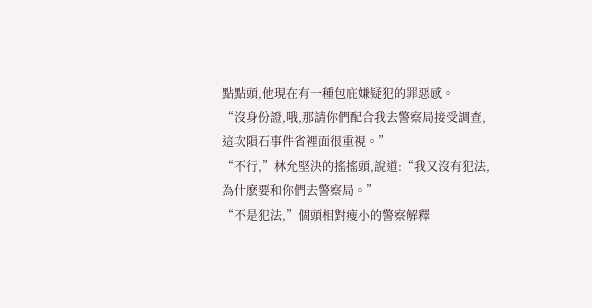點點頭,他現在有一種包庇嫌疑犯的罪惡感。
“沒身份證,哦,那請你們配合我去警察局接受調查,這次隕石事件省裡面很重視。”
“不行,”林允堅決的搖搖頭,說道:“我又沒有犯法,為什麽要和你們去警察局。”
“不是犯法,”個頭相對瘦小的警察解釋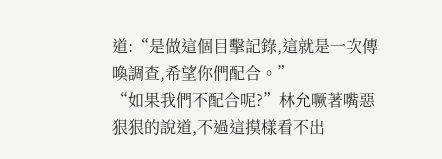道:“是做這個目擊記錄,這就是一次傳喚調查,希望你們配合。”
“如果我們不配合呢?”林允噘著嘴惡狠狠的說道,不過這摸樣看不出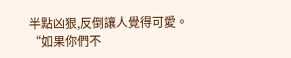半點凶狠,反倒讓人覺得可愛。
“如果你們不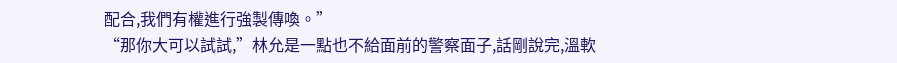配合,我們有權進行強製傳喚。”
“那你大可以試試,”林允是一點也不給面前的警察面子,話剛說完,溫軟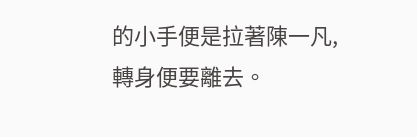的小手便是拉著陳一凡,轉身便要離去。